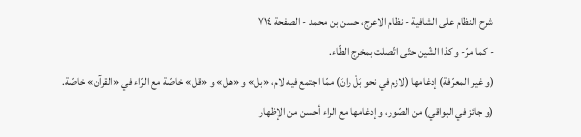شرح النظام على الشافية - نظام الاعرج، حسن بن محمد - الصفحة ٧١٤
- كما مرّ- و كذا الشّين حتّى اتّصلت بمخرج الطّاء.
(و غير المعرّفة) إدغامها (لازم في نحو بَلْ رانَ) ممّا اجتمع فيه لام، «بل» و «هل» و «قل» خاصّة مع الرّاء في «القرآن» خاصّة.
(و جائز في البواقي) من الصّور، و إدغامها مع الراء أحسن من الإظهار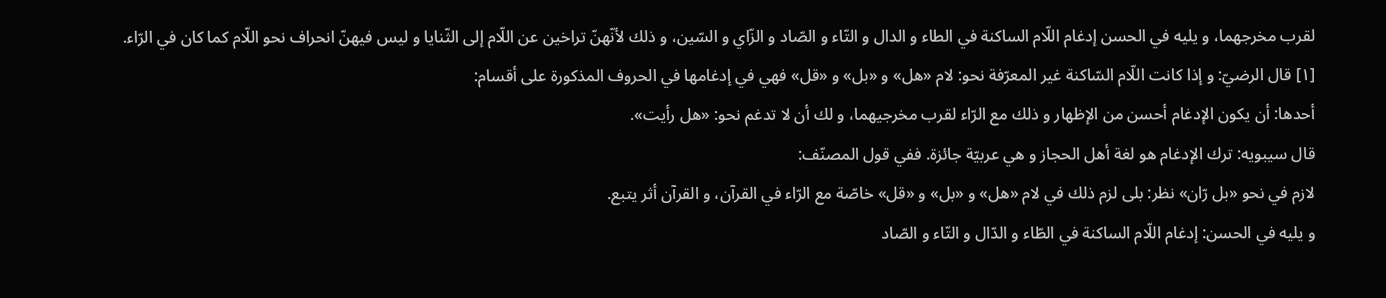لقرب مخرجهما، و يليه في الحسن إدغام اللّام الساكنة في الطاء و الدال و التّاء و الصّاد و الزّاي و السّين، و ذلك لأنّهنّ تراخين عن اللّام إلى الثّنايا و ليس فيهنّ انحراف نحو اللّام كما كان في الرّاء.
[١] قال الرضيّ: و إذا كانت اللّام السّاكنة غير المعرّفة نحو: لام «هل» و «بل» و «قل» فهي في إدغامها في الحروف المذكورة على أقسام:
أحدها: أن يكون الإدغام أحسن من الإظهار و ذلك مع الرّاء لقرب مخرجيهما، و لك أن لا تدغم نحو: «هل رأيت».
قال سيبويه: ترك الإدغام هو لغة أهل الحجاز و هي عربيّة جائزة. ففي قول المصنّف:
لازم في نحو «بل رّان» نظر: بلى لزم ذلك في لام «هل» و «بل» و «قل» خاصّة مع الرّاء في القرآن، و القرآن أثر يتبع.
و يليه في الحسن: إدغام اللّام الساكنة في الطّاء و الدّال و التّاء و الصّاد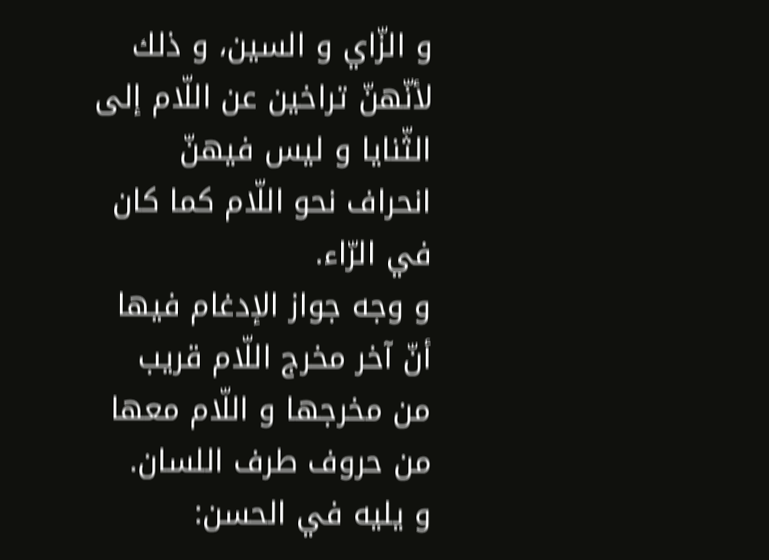و الزّاي و السين، و ذلك لأنّهنّ تراخين عن اللّام إلى الثّنايا و ليس فيهنّ انحراف نحو اللّام كما كان في الرّاء.
و وجه جواز الإدغام فيها أنّ آخر مخرج اللّام قريب من مخرجها و اللّام معها من حروف طرف اللسان.
و يليه في الحسن: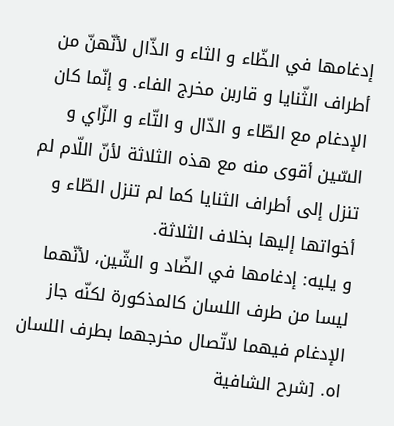إدغامها في الظّاء و الثاء و الذّال لأنّهنّ من أطراف الثّنايا و قاربن مخرج الفاء. و إنّما كان الإدغام مع الطّاء و الدّال و التّاء و الزّاي و السّين أقوى منه مع هذه الثلاثة لأنّ اللّام لم تنزل إلى أطراف الثنايا كما لم تنزل الطّاء و أخواتها إليها بخلاف الثلاثة.
و يليه: إدغامها في الضّاد و الشّين، لأنّهما ليسا من طرف اللسان كالمذكورة لكنّه جاز الإدغام فيهما لاتّصال مخرجهما بطرف اللسان اه. [شرح الشافية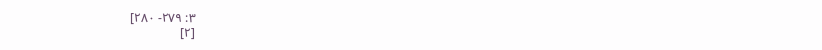٣: ٢٧٩- ٢٨٠]
[٢]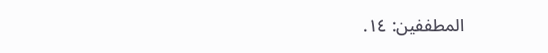المطففين: ١٤.